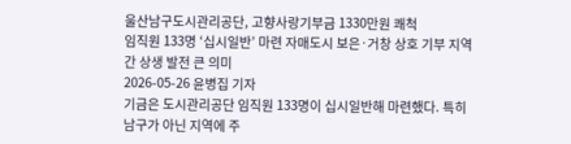울산남구도시관리공단, 고향사랑기부금 1330만원 쾌척
임직원 133명 ‘십시일반’ 마련 자매도시 보은·거창 상호 기부 지역 간 상생 발전 큰 의미
2026-05-26 윤병집 기자
기금은 도시관리공단 임직원 133명이 십시일반해 마련했다. 특히 남구가 아닌 지역에 주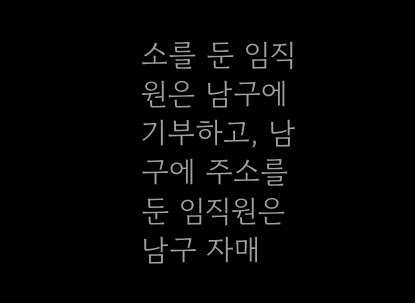소를 둔 임직원은 남구에 기부하고, 남구에 주소를 둔 임직원은 남구 자매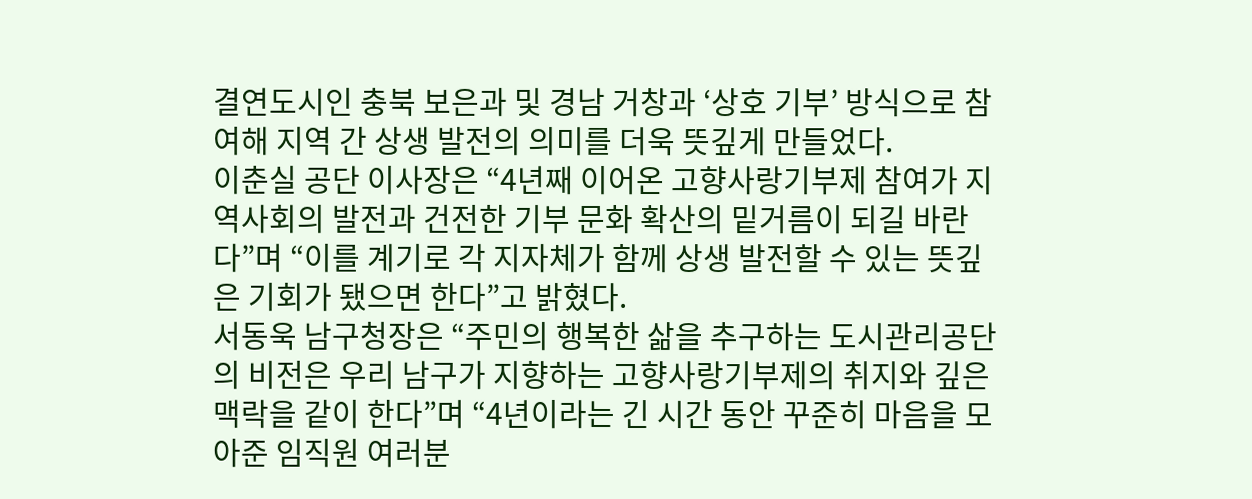결연도시인 충북 보은과 및 경남 거창과 ‘상호 기부’ 방식으로 참여해 지역 간 상생 발전의 의미를 더욱 뜻깊게 만들었다.
이춘실 공단 이사장은 “4년째 이어온 고향사랑기부제 참여가 지역사회의 발전과 건전한 기부 문화 확산의 밑거름이 되길 바란다”며 “이를 계기로 각 지자체가 함께 상생 발전할 수 있는 뜻깊은 기회가 됐으면 한다”고 밝혔다.
서동욱 남구청장은 “주민의 행복한 삶을 추구하는 도시관리공단의 비전은 우리 남구가 지향하는 고향사랑기부제의 취지와 깊은 맥락을 같이 한다”며 “4년이라는 긴 시간 동안 꾸준히 마음을 모아준 임직원 여러분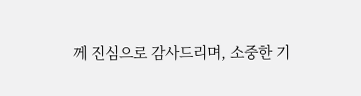께 진심으로 감사드리며, 소중한 기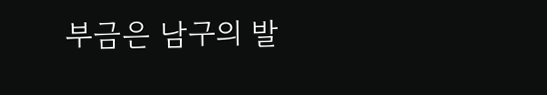부금은 남구의 발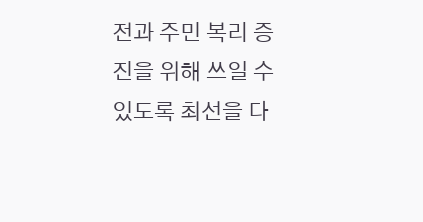전과 주민 복리 증진을 위해 쓰일 수 있도록 최선을 다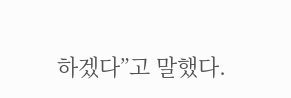하겠다”고 말했다.